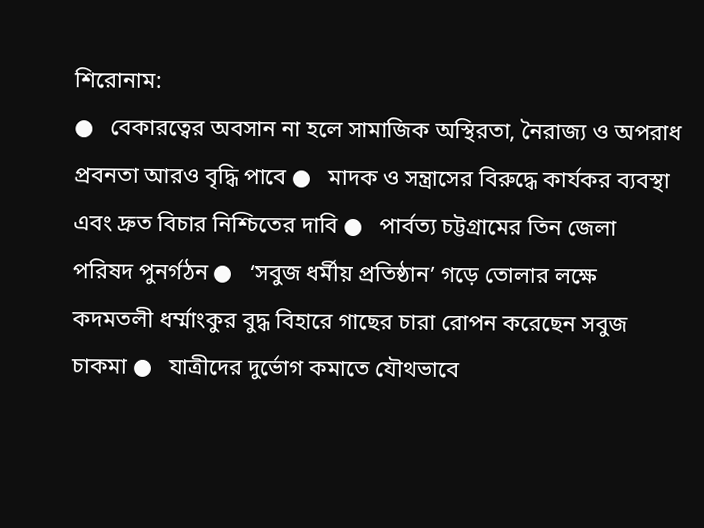শিরোনাম:
●   বেকারত্বের অবসান না হলে সামাজিক অস্থিরতা, নৈরাজ্য ও অপরাধ প্রবনতা আরও বৃদ্ধি পাবে ●   মাদক ও সন্ত্রাসের বিরুদ্ধে কার্যকর ব্যবস্থা এবং দ্রুত বিচার নিশ্চিতের দাবি ●   পার্বত্য চট্টগ্রামের তিন জেলা পরিষদ পুনর্গঠন ●   ‘সবুজ ধর্মীয় প্রতিষ্ঠান’ গড়ে তোলার লক্ষে কদমতলী ধর্ম্মাংকুর বুদ্ধ বিহারে গাছের চারা রোপন করেছেন সবুজ চাকমা ●   যাত্রীদের দুর্ভোগ কমাতে যৌথভাবে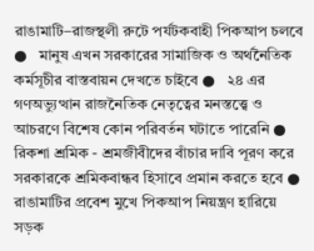রাঙামাটি–রাজস্থলী রুটে পর্যটকবাহী পিকআপ চলবে ●   মানুষ এখন সরকারের সামাজিক ও অর্থনৈতিক কর্মসূচীর বাস্তবায়ন দেখতে চাইবে ●   ২৪ এর গণঅভ্যুত্থান রাজনৈতিক নেতৃত্বের মনস্তত্ত্বে ও আচরণে বিশেষ কোন পরিবর্তন ঘটাতে পারেনি ●   রিকশা শ্রমিক - শ্রমজীবীদের বাঁচার দাবি পূরণ করে সরকারকে শ্রমিকবান্ধব হিসাবে প্রমান করতে হবে ●   রাঙামাটির প্রবেশ মুখে পিকআপ নিয়ন্ত্রণ হারিয়ে সড়ক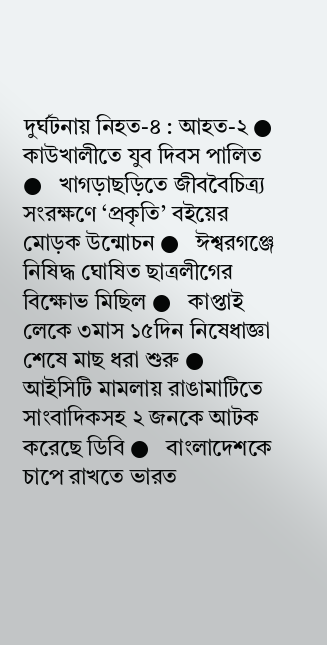দুর্ঘটনায় নিহত-৪ : আহত-২ ●   কাউখালীতে যুব দিবস পালিত ●   খাগড়াছড়িতে জীববৈচিত্র্য সংরক্ষণে ‘প্রকৃতি’ বইয়ের মোড়ক উন্মোচন ●   ঈশ্বরগঞ্জে নিষিদ্ধ ঘোষিত ছাত্রলীগের বিক্ষোভ মিছিল ●   কাপ্তাই লেকে ৩মাস ১৫দিন নিষেধাজ্ঞা শেষে মাছ ধরা শুরু ●   আইসিটি মামলায় রাঙামাটিতে সাংবাদিকসহ ২ জনকে আটক করেছে ডিবি ●   বাংলাদেশকে চাপে রাখতে ভারত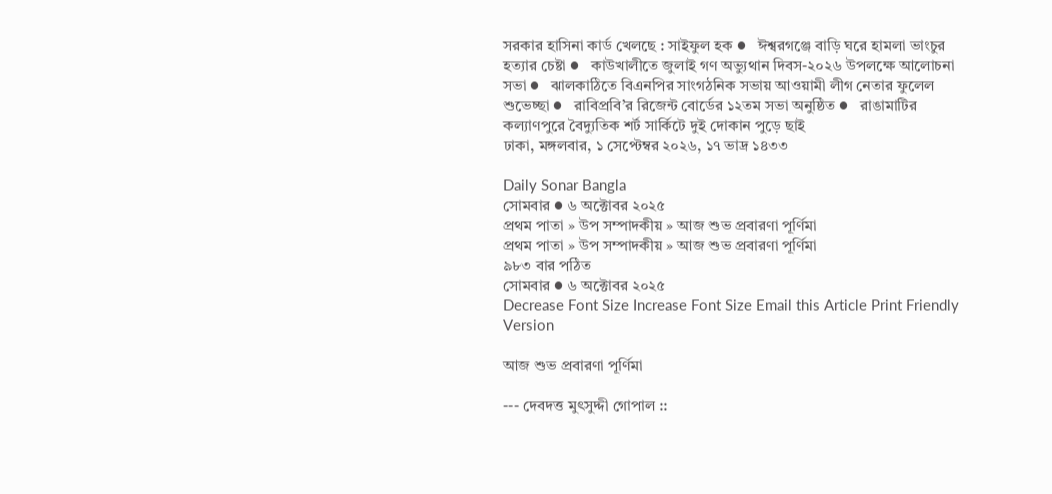সরকার হাসিনা কার্ড খেলছে : সাইফুল হক ●   ঈশ্বরগঞ্জে বাড়ি ঘরে হামলা ভাংচুর হত্যার চেষ্টা ●   কাউখালীতে জুলাই গণ অভ্যুথান দিবস-২০২৬ উপলক্ষে আলোচনা সভা ●   ঝালকাঠিতে বিএনপির সাংগঠনিক সভায় আওয়ামী লীগ নেতার ফুলেল শুভেচ্ছা ●   রাবিপ্রবি’র রিজেন্ট বোর্ডের ১২তম সভা অনুষ্ঠিত ●   রাঙামাটির কল্যাণপুরে বৈদ্যুতিক শর্ট সার্কিটে দুই দোকান পুড়ে ছাই
ঢাকা, মঙ্গলবার, ১ সেপ্টেম্বর ২০২৬, ১৭ ভাদ্র ১৪৩৩

Daily Sonar Bangla
সোমবার ● ৬ অক্টোবর ২০২৫
প্রথম পাতা » উপ সম্পাদকীয় » আজ শুভ প্রবারণা পূর্ণিমা
প্রথম পাতা » উপ সম্পাদকীয় » আজ শুভ প্রবারণা পূর্ণিমা
৯৮৩ বার পঠিত
সোমবার ● ৬ অক্টোবর ২০২৫
Decrease Font Size Increase Font Size Email this Article Print Friendly Version

আজ শুভ প্রবারণা পূর্ণিমা

--- দেবদত্ত মুৎসুদ্দী গোপাল ::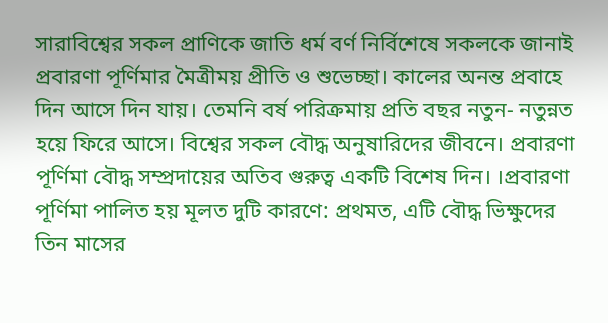সারাবিশ্বের সকল প্রাণিকে জাতি ধর্ম বর্ণ নির্বিশেষে সকলকে জানাই প্রবারণা পূর্ণিমার মৈত্রীময় প্রীতি ও শুভেচ্ছা। কালের অনন্ত প্রবাহে দিন আসে দিন যায়। তেমনি বর্ষ পরিক্রমায় প্রতি বছর নতুন- নতুন্নত হয়ে ফিরে আসে। বিশ্বের সকল বৌদ্ধ অনুষারিদের জীবনে। প্রবারণা পূর্ণিমা বৌদ্ধ সম্প্রদায়ের অতিব গুরুত্ব একটি বিশেষ দিন। ।প্রবারণা পূর্ণিমা পালিত হয় মূলত দুটি কারণে: প্রথমত, এটি বৌদ্ধ ভিক্ষুদের তিন মাসের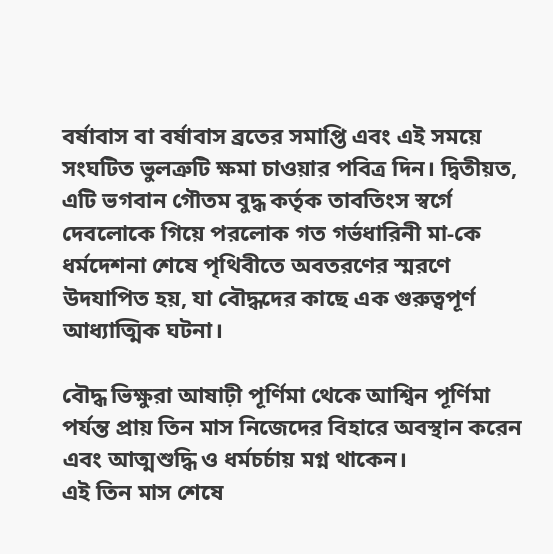বর্ষাবাস বা বর্ষাবাস ব্রতের সমাপ্তি এবং এই সময়ে সংঘটিত ভুলত্রুটি ক্ষমা চাওয়ার পবিত্র দিন। দ্বিতীয়ত, এটি ভগবান গৌতম বুদ্ধ কর্তৃক তাবতিংস স্বর্গে দেবলোকে গিয়ে পরলোক গত গর্ভধারিনী মা-কে ধর্মদেশনা শেষে পৃথিবীতে অবতরণের স্মরণে উদযাপিত হয়, যা বৌদ্ধদের কাছে এক গুরুত্বপূর্ণ আধ্যাত্মিক ঘটনা।

বৌদ্ধ ভিক্ষুরা আষাঢ়ী পূর্ণিমা থেকে আশ্বিন পূর্ণিমা পর্যন্ত প্রায় তিন মাস নিজেদের বিহারে অবস্থান করেন এবং আত্মশুদ্ধি ও ধর্মচর্চায় মগ্ন থাকেন।
এই তিন মাস শেষে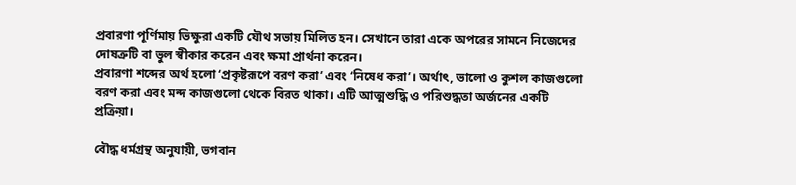প্রবারণা পূর্ণিমায় ভিক্ষুরা একটি যৌথ সভায় মিলিত হন। সেখানে তারা একে অপরের সামনে নিজেদের দোষত্রুটি বা ভুল স্বীকার করেন এবং ক্ষমা প্রার্থনা করেন।
প্রবারণা শব্দের অর্থ হলো ‘প্রকৃষ্টরূপে বরণ করা’ এবং ‘নিষেধ করা’। অর্থাৎ, ভালো ও কুশল কাজগুলো বরণ করা এবং মন্দ কাজগুলো থেকে বিরত থাকা। এটি আত্মশুদ্ধি ও পরিশুদ্ধতা অর্জনের একটি প্রক্রিয়া।

বৌদ্ধ ধর্মগ্রন্থ অনুযায়ী, ভগবান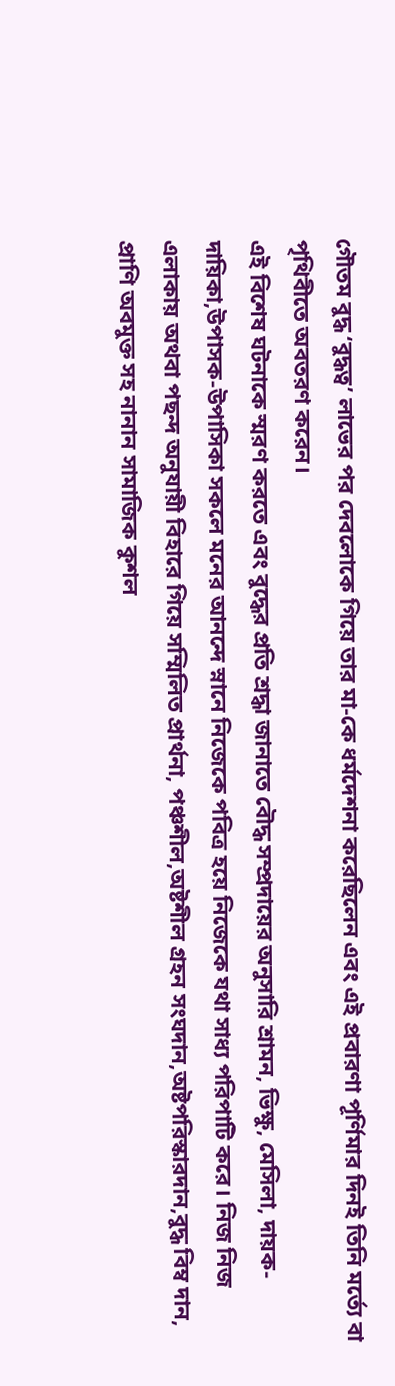গৌতম বুদ্ধ ‘বুদ্ধত্ব’ লাভের পর দেবলোকে গিয়ে তার মা-কে ধর্মদেশনা করেছিলেন এবং এই প্রবারণা পূর্ণিমার দিনই তিনি মর্ত্যে বা পৃথিবীতে অবতরণ করেন।
এই বিশেষ ঘটনাকে স্মরণ করতে এবং বুদ্ধের প্রতি শ্রদ্ধা জানাতে বৌদ্ধ সম্প্রদায়ের অনুসারি শ্রামন, ভিক্ষু, মেসিলা, দায়ক-দায়িকা,উপাসক-উপাসিকা সকলে মনের আনন্দে স্নানে নিজেকে পবিত্র হয়ে নিজেকে যথা সাধ্য পরিপাটি করে। নিজ নিজ এলাকায় অথবা পছন্দ অনুযায়ী বিহারে গিয়ে সম্মিলিত প্রার্থনা, পঞ্চশীল,অষ্টশীল গ্রহন সংঘদান,অষ্টপরিস্কারদান,বুদ্ধ বিম্ব দান, প্রাণি অবমুক্ত সহ নানান সামাজিক কুশল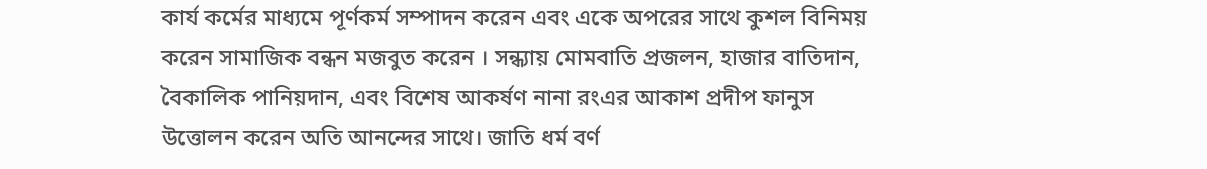কার্য কর্মের মাধ্যমে পূর্ণকর্ম সম্পাদন করেন এবং একে অপরের সাথে কুশল বিনিময় করেন সামাজিক বন্ধন মজবুত করেন । সন্ধ্যায় মোমবাতি প্রজলন, হাজার বাতিদান, বৈকালিক পানিয়দান, এবং বিশেষ আকর্ষণ নানা রংএর আকাশ প্রদীপ ফানুস উত্তোলন করেন অতি আনন্দের সাথে। জাতি ধর্ম বর্ণ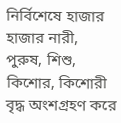নির্বিশেষে হাজার হাজার নারী, পুরুষ, শিশু, কিশোর, কিশোরী বৃদ্ধ অংশগ্রহণ করে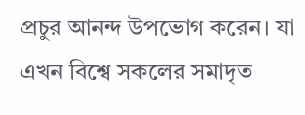প্রচুর আনন্দ উপভোগ করেন। যা এখন বিশ্বে সকলের সমাদৃত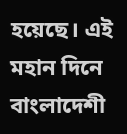হয়েছে। এই মহান দিনে বাংলাদেশী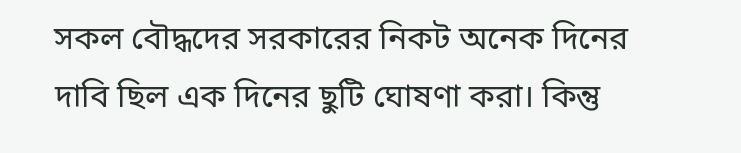সকল বৌদ্ধদের সরকারের নিকট অনেক দিনের দাবি ছিল এক দিনের ছুটি ঘোষণা করা। কিন্তু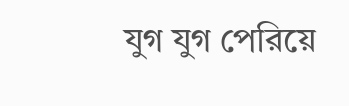যুগ যুগ পেরিয়ে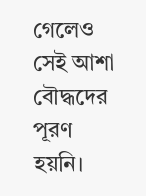গেলেও সেই আশা বৌদ্ধদের পূরণ হয়নি।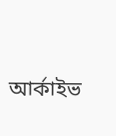আর্কাইভ